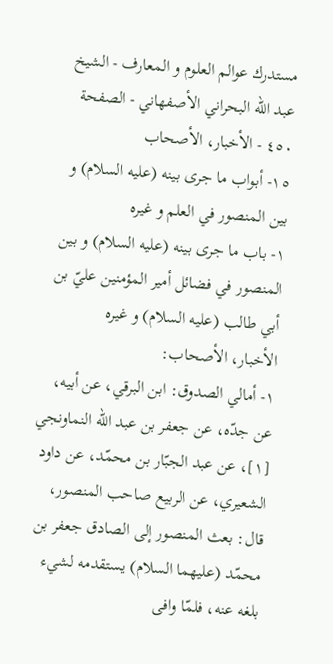مستدرك عوالم العلوم و المعارف - الشيخ عبد الله البحراني الأصفهاني - الصفحة ٤٥٠ - الأخبار، الأصحاب
١٥- أبواب ما جرى بينه (عليه السلام) و بين المنصور في العلم و غيره
١- باب ما جرى بينه (عليه السلام) و بين المنصور في فضائل أمير المؤمنين عليّ بن أبي طالب (عليه السلام) و غيره
الأخبار، الأصحاب:
١- أمالي الصدوق: ابن البرقي، عن أبيه، عن جدّه، عن جعفر بن عبد اللّه النماونجي [١]، عن عبد الجبّار بن محمّد، عن داود الشعيري، عن الربيع صاحب المنصور، قال: بعث المنصور إلى الصادق جعفر بن محمّد (عليهما السلام) يستقدمه لشيء بلغه عنه، فلمّا وافى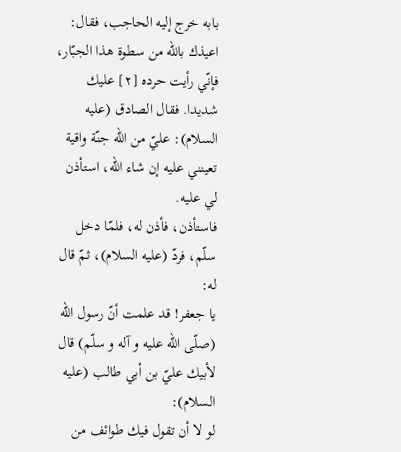بابه خرج إليه الحاجب، فقال: اعيذك باللّه من سطوة هذا الجبّار، فإنّي رأيت حرده [٢] عليك شديدا. فقال الصادق (عليه السلام): عليّ من اللّه جنّة واقية تعينني عليه إن شاء اللّه، استأذن لي عليه.
فاستأذن، فأذن له، فلمّا دخل سلّم، فردّ (عليه السلام)، ثمّ قال له:
يا جعفر! قد علمت أنّ رسول اللّه (صلّى اللّه عليه و آله و سلّم) قال لأبيك عليّ بن أبي طالب (عليه السلام):
لو لا أن تقول فيك طوائف من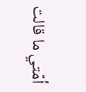أمّتي ما قالت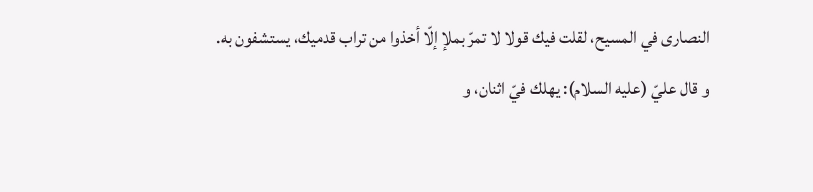النصارى في المسيح، لقلت فيك قولا لا تمرّ بملإ إلّا أخذوا من تراب قدميك، يستشفون به.
و قال عليّ (عليه السلام): يهلك فيّ اثنان، و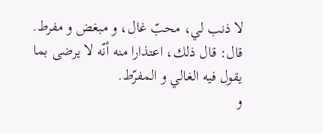لا ذنب لي، محبّ غال، و مبغض و مفرط.
قال: قال ذلك، اعتذارا منه أنّه لا يرضى بما يقول فيه الغالي و المفرّط.
و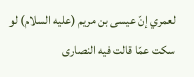لعمري إنّ عيسى بن مريم (عليه السلام) لو سكت عمّا قالت فيه النصارى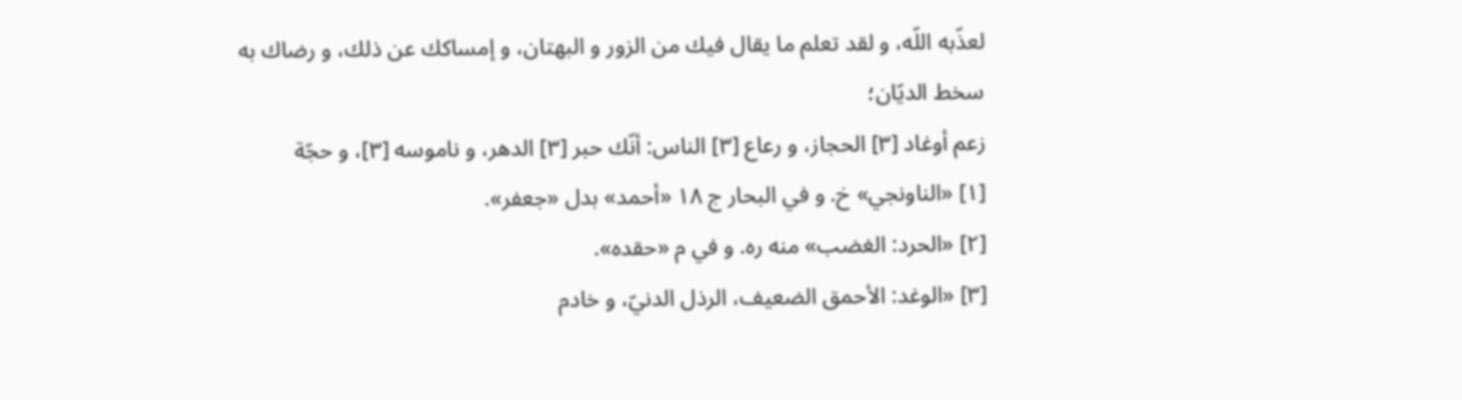لعذّبه اللّه، و لقد تعلم ما يقال فيك من الزور و البهتان، و إمساكك عن ذلك، و رضاك به سخط الديّان؛
زعم أوغاد [٣] الحجاز، و رعاع [٣] الناس: أنّك حبر [٣] الدهر، و ناموسه [٣]، و حجّة
[١] «الناونجي» خ. و في البحار ج ١٨ «أحمد» بدل «جعفر».
[٢] «الحرد: الغضب» منه ره. و في م «حقده».
[٣] «الوغد: الأحمق الضعيف، الرذل الدنيّ، و خادم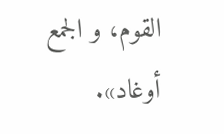القوم، و الجمع أوغاد».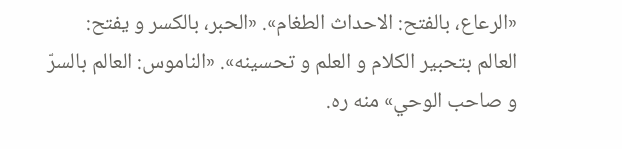«الرعاع، بالفتح: الاحداث الطغام». «الحبر، بالكسر و يفتح: العالم بتحبير الكلام و العلم و تحسينه». «الناموس: العالم بالسرّ و صاحب الوحي» منه ره.